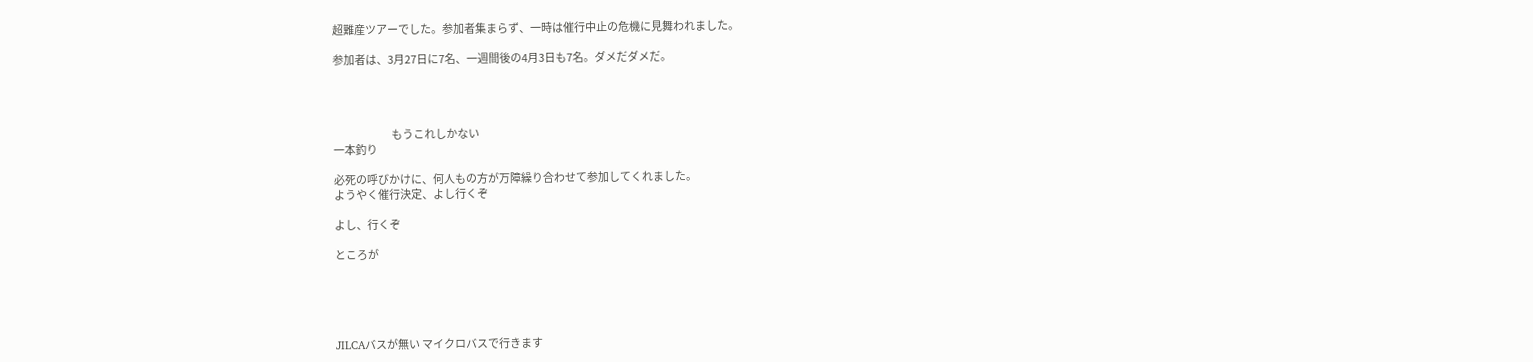超難産ツアーでした。参加者集まらず、一時は催行中止の危機に見舞われました。

参加者は、3月27日に7名、一週間後の4月3日も7名。ダメだダメだ。




                             もうこれしかない
一本釣り

必死の呼びかけに、何人もの方が万障繰り合わせて参加してくれました。
ようやく催行決定、よし行くぞ

よし、行くぞ

ところが





JILCAバスが無い マイクロバスで行きます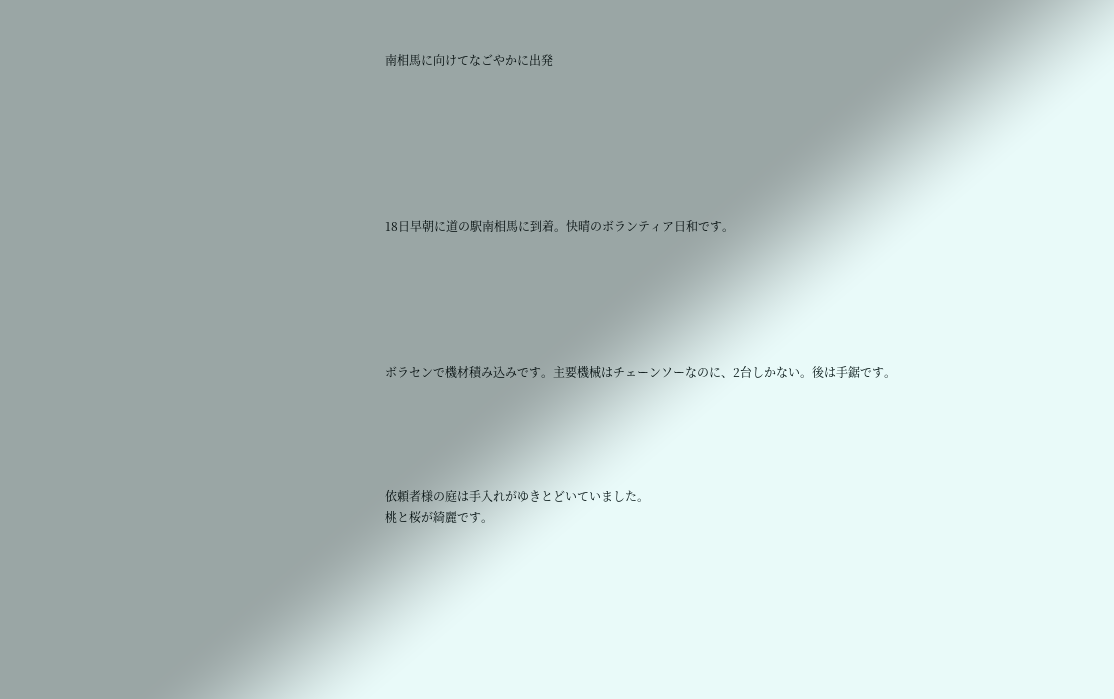南相馬に向けてなごやかに出発







18日早朝に道の駅南相馬に到着。快晴のボランティア日和です。






ボラセンで機材積み込みです。主要機械はチェーンソーなのに、2台しかない。後は手鋸です。





依頼者様の庭は手入れがゆきとどいていました。
桃と桜が綺麗です。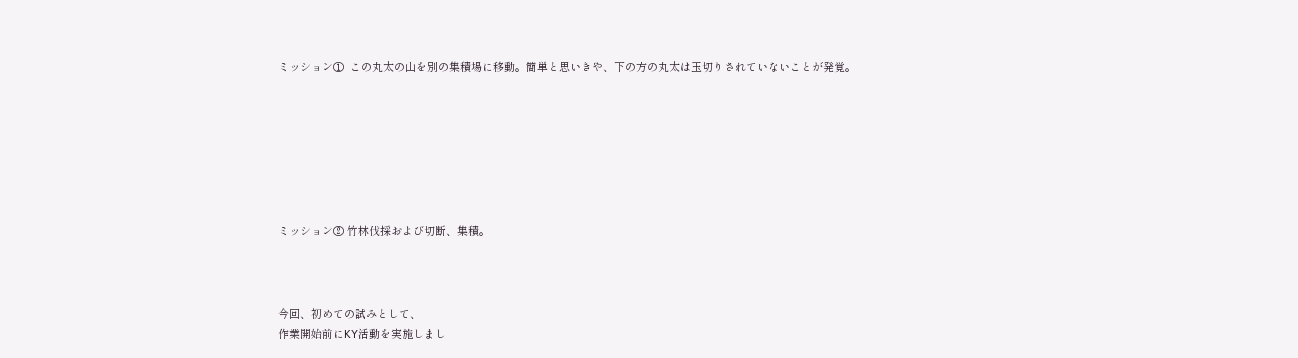ミッション①  この丸太の山を別の集積場に移動。簡単と思いきや、下の方の丸太は玉切りされていないことが発覚。







ミッション② 竹林伐採および切断、集積。



今回、初めての試みとして、
作業開始前にKY活動を実施しまし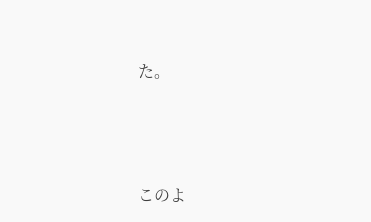た。





このよ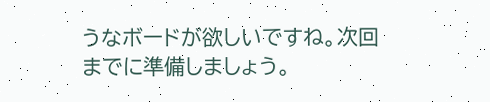うなボードが欲しいですね。次回までに準備しましょう。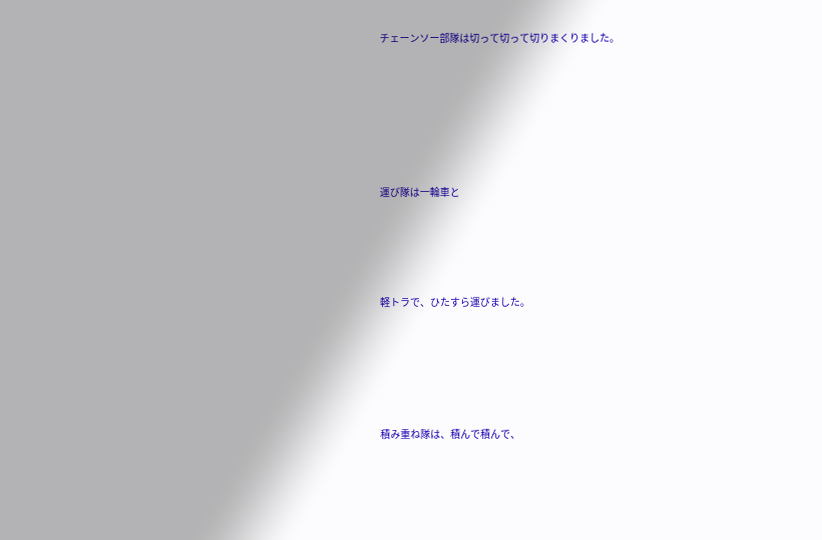チェーンソー部隊は切って切って切りまくりました。






運び隊は一輪車と




軽トラで、ひたすら運びました。





積み重ね隊は、積んで積んで、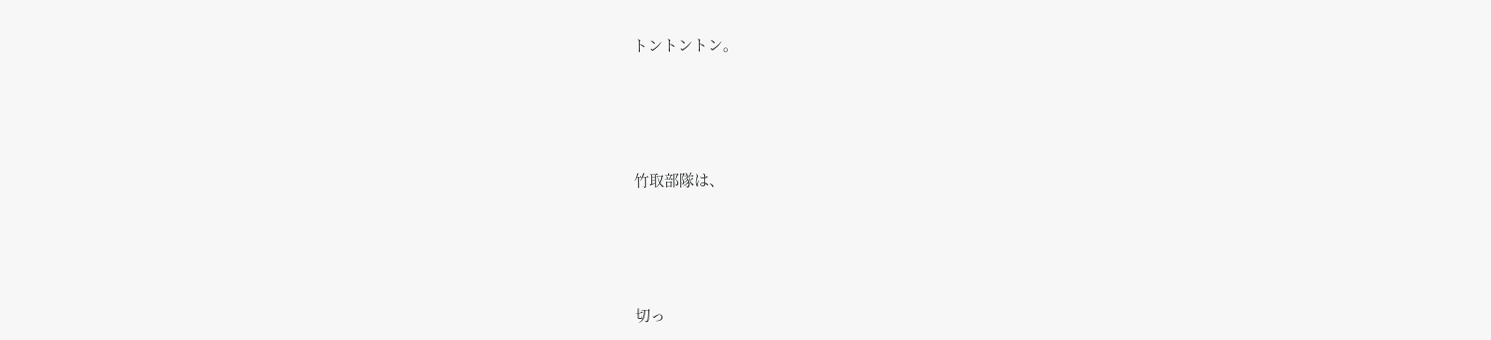トントントン。





竹取部隊は、





切っ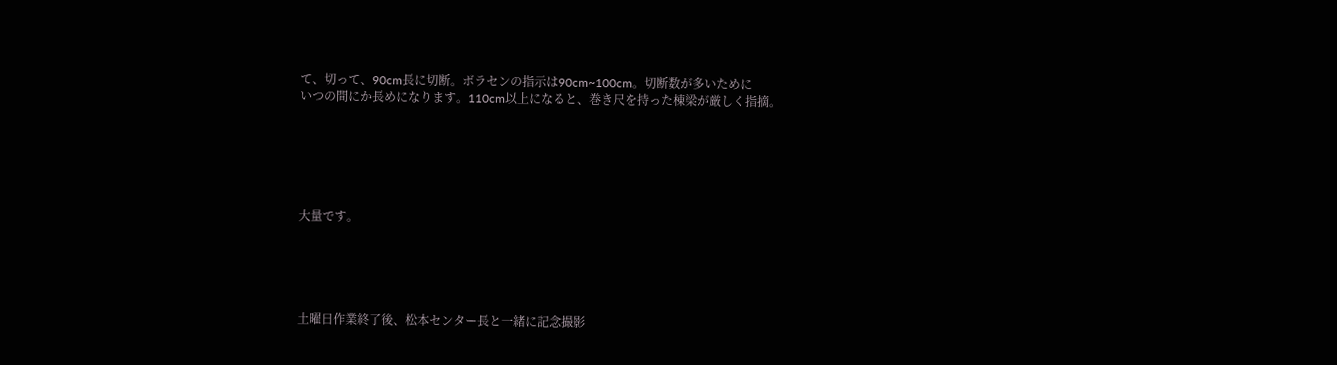て、切って、90cm長に切断。ボラセンの指示は90cm~100cm。切断数が多いために
いつの間にか長めになります。110cm以上になると、巻き尺を持った棟梁が厳しく指摘。






大量です。





土曜日作業終了後、松本センター長と一緒に記念撮影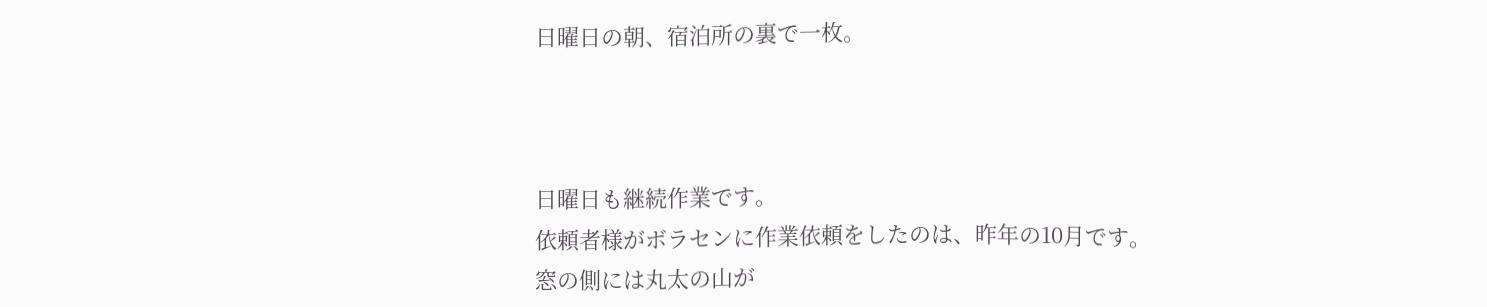日曜日の朝、宿泊所の裏で一枚。



日曜日も継続作業です。
依頼者様がボラセンに作業依頼をしたのは、昨年の10月です。
窓の側には丸太の山が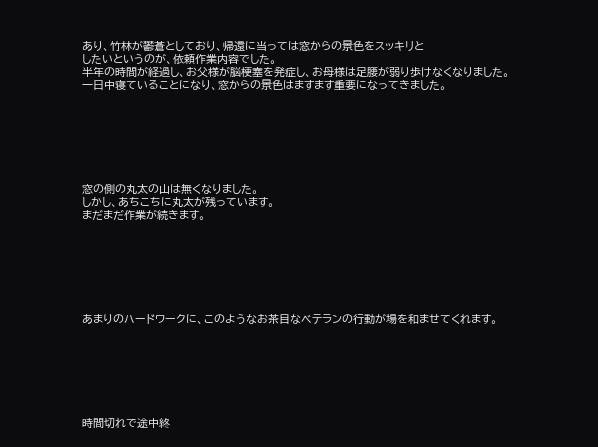あり、竹林が鬱蒼としており、帰還に当っては窓からの景色をスッキリと
したいというのが、依頼作業内容でした。
半年の時間が経過し、お父様が脳梗塞を発症し、お母様は足腰が弱り歩けなくなりました。
一日中寝ていることになり、窓からの景色はますます重要になってきました。







窓の側の丸太の山は無くなりました。
しかし、あちこちに丸太が残っています。
まだまだ作業が続きます。







あまりのハードワークに、このようなお茶目なベテランの行動が場を和ませてくれます。







時間切れで途中終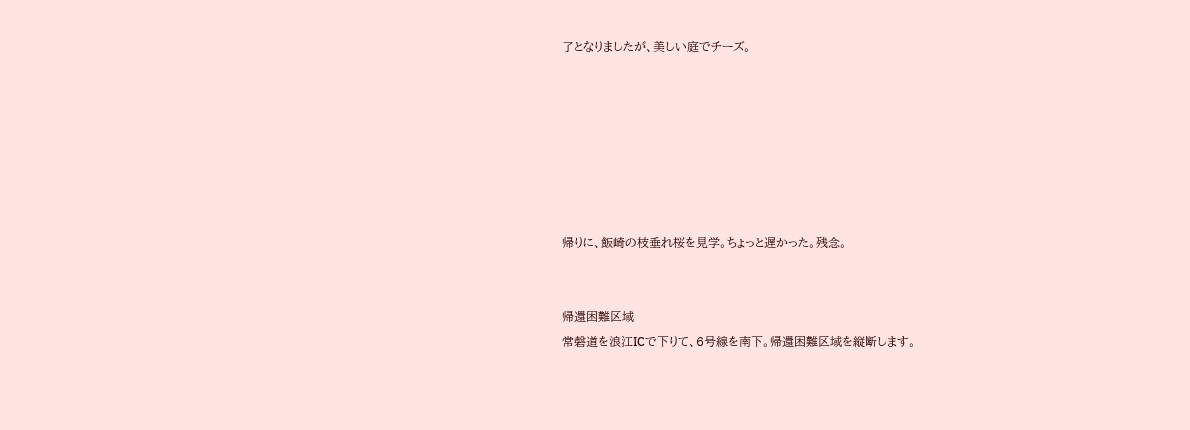了となりましたが、美しい庭でチーズ。







帰りに、飯崎の枝垂れ桜を見学。ちょっと遅かった。残念。


帰還困難区域
常磐道を浪江ICで下りて、6号線を南下。帰還困難区域を縦断します。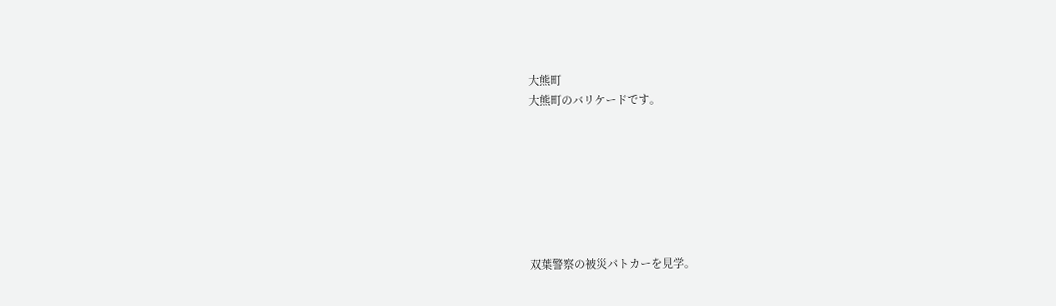大熊町
大熊町のバリケードです。







双葉警察の被災パトカーを見学。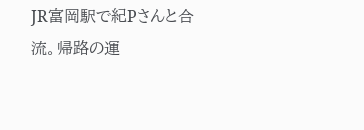JR富岡駅で紀Pさんと合流。帰路の運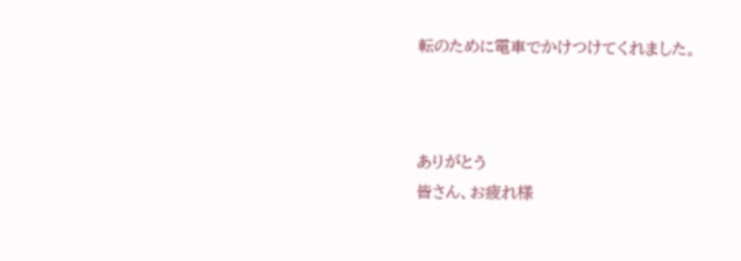転のために電車でかけつけてくれました。



ありがとう
皆さん、お疲れ様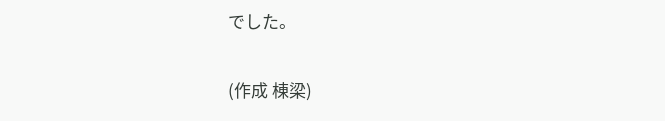でした。

(作成 棟梁)